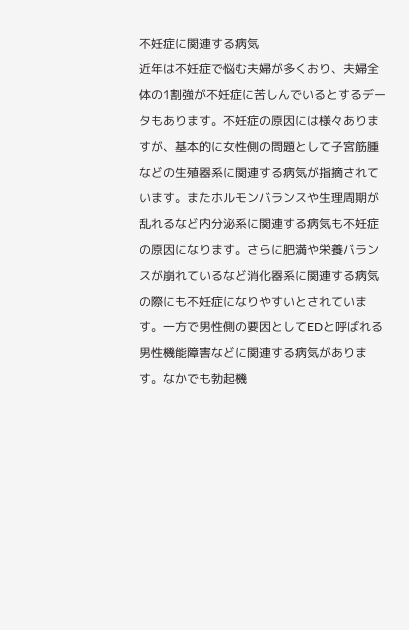不妊症に関連する病気
近年は不妊症で悩む夫婦が多くおり、夫婦全体の1割強が不妊症に苦しんでいるとするデータもあります。不妊症の原因には様々ありますが、基本的に女性側の問題として子宮筋腫などの生殖器系に関連する病気が指摘されています。またホルモンバランスや生理周期が乱れるなど内分泌系に関連する病気も不妊症の原因になります。さらに肥満や栄養バランスが崩れているなど消化器系に関連する病気の際にも不妊症になりやすいとされています。一方で男性側の要因としてEDと呼ばれる男性機能障害などに関連する病気があります。なかでも勃起機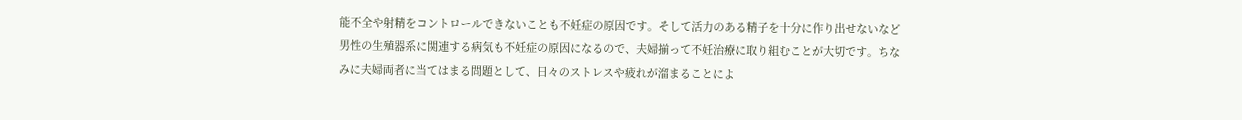能不全や射精をコントロールできないことも不妊症の原因です。そして活力のある精子を十分に作り出せないなど男性の生殖器系に関連する病気も不妊症の原因になるので、夫婦揃って不妊治療に取り組むことが大切です。ちなみに夫婦両者に当てはまる問題として、日々のストレスや疲れが溜まることによ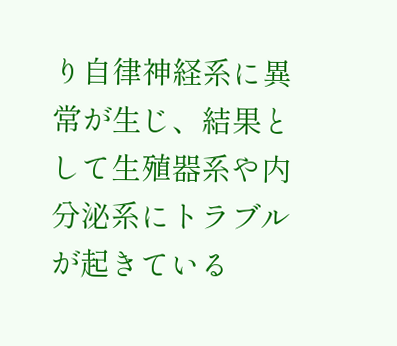り自律神経系に異常が生じ、結果として生殖器系や内分泌系にトラブルが起きている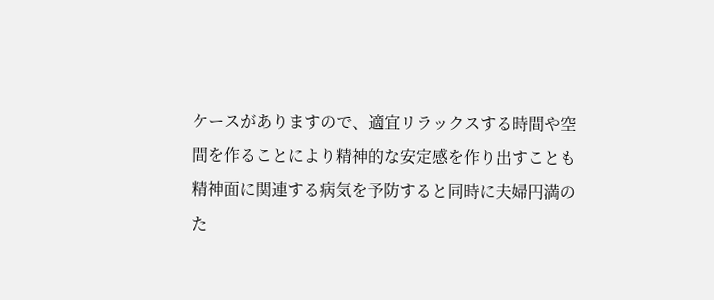ケースがありますので、適宜リラックスする時間や空間を作ることにより精神的な安定感を作り出すことも精神面に関連する病気を予防すると同時に夫婦円満のた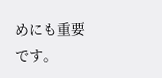めにも重要です。